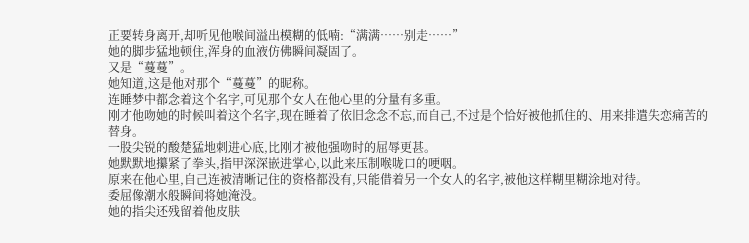正要转身离开,却听见他喉间溢出模糊的低喃:“满满……别走……”
她的脚步猛地顿住,浑身的血液仿佛瞬间凝固了。
又是“蔓蔓”。
她知道,这是他对那个“蔓蔓”的昵称。
连睡梦中都念着这个名字,可见那个女人在他心里的分量有多重。
刚才他吻她的时候叫着这个名字,现在睡着了依旧念念不忘,而自己,不过是个恰好被他抓住的、用来排遣失恋痛苦的替身。
一股尖锐的酸楚猛地刺进心底,比刚才被他强吻时的屈辱更甚。
她默默地攥紧了拳头,指甲深深嵌进掌心,以此来压制喉咙口的哽咽。
原来在他心里,自己连被清晰记住的资格都没有,只能借着另一个女人的名字,被他这样糊里糊涂地对待。
委屈像潮水般瞬间将她淹没。
她的指尖还残留着他皮肤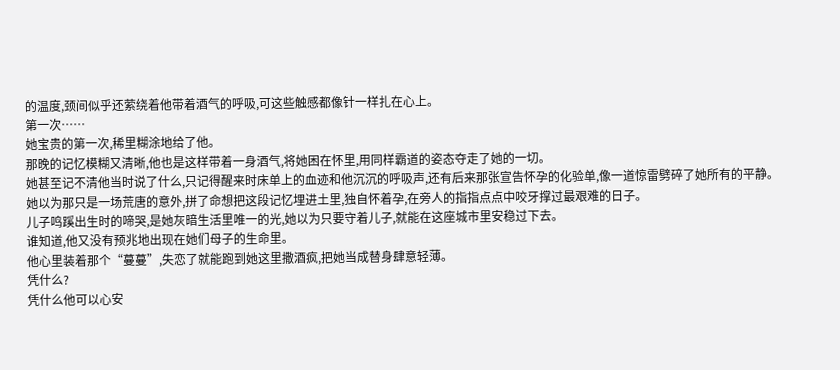的温度,颈间似乎还萦绕着他带着酒气的呼吸,可这些触感都像针一样扎在心上。
第一次……
她宝贵的第一次,稀里糊涂地给了他。
那晚的记忆模糊又清晰,他也是这样带着一身酒气,将她困在怀里,用同样霸道的姿态夺走了她的一切。
她甚至记不清他当时说了什么,只记得醒来时床单上的血迹和他沉沉的呼吸声,还有后来那张宣告怀孕的化验单,像一道惊雷劈碎了她所有的平静。
她以为那只是一场荒唐的意外,拼了命想把这段记忆埋进土里,独自怀着孕,在旁人的指指点点中咬牙撑过最艰难的日子。
儿子鸣蹊出生时的啼哭,是她灰暗生活里唯一的光,她以为只要守着儿子,就能在这座城市里安稳过下去。
谁知道,他又没有预兆地出现在她们母子的生命里。
他心里装着那个“蔓蔓”,失恋了就能跑到她这里撒酒疯,把她当成替身肆意轻薄。
凭什么?
凭什么他可以心安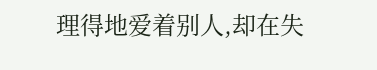理得地爱着别人,却在失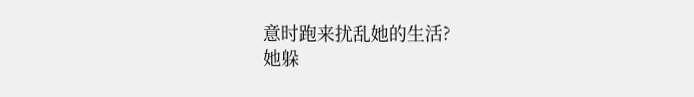意时跑来扰乱她的生活?
她躲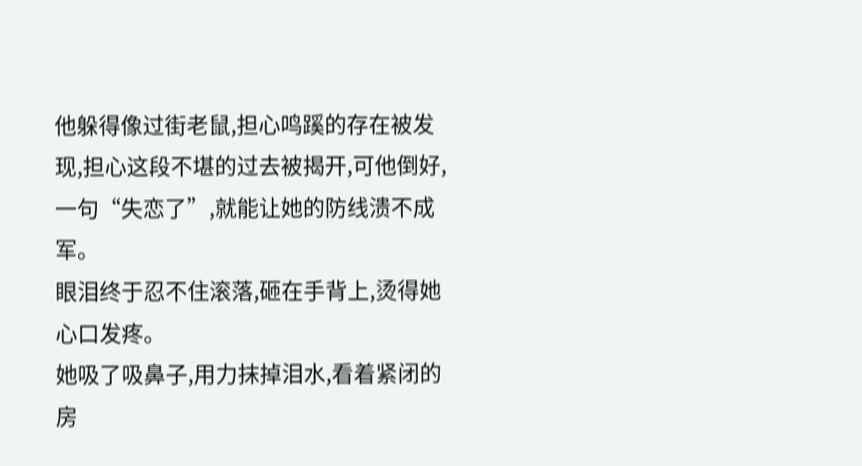他躲得像过街老鼠,担心鸣蹊的存在被发现,担心这段不堪的过去被揭开,可他倒好,一句“失恋了”,就能让她的防线溃不成军。
眼泪终于忍不住滚落,砸在手背上,烫得她心口发疼。
她吸了吸鼻子,用力抹掉泪水,看着紧闭的房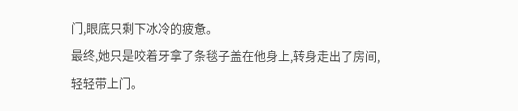门,眼底只剩下冰冷的疲惫。
最终,她只是咬着牙拿了条毯子盖在他身上,转身走出了房间,轻轻带上门。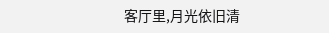客厅里,月光依旧清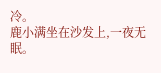冷。
鹿小满坐在沙发上,一夜无眠。